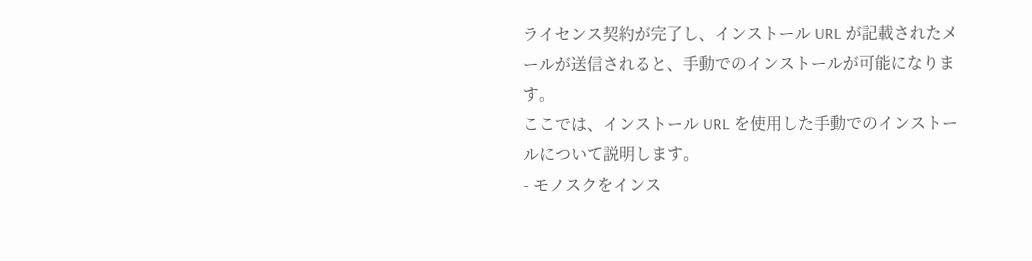ライセンス契約が完了し、インストール URL が記載されたメールが送信されると、手動でのインストールが可能になります。
ここでは、インストール URL を使用した手動でのインストールについて説明します。
- モノスクをインス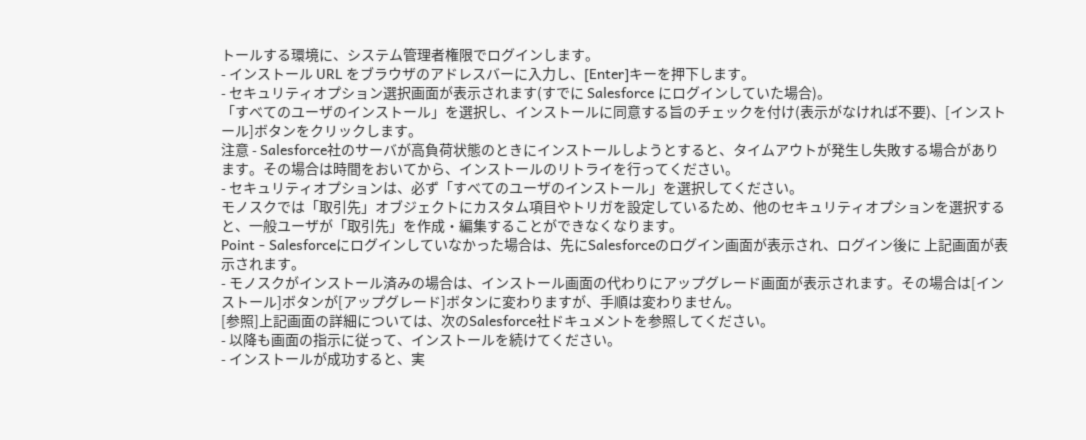トールする環境に、システム管理者権限でログインします。
- インストール URL をブラウザのアドレスバーに入力し、[Enter]キーを押下します。
- セキュリティオプション選択画面が表示されます(すでに Salesforce にログインしていた場合)。
「すべてのユーザのインストール」を選択し、インストールに同意する旨のチェックを付け(表示がなければ不要)、[インストール]ボタンをクリックします。
注意 - Salesforce社のサーバが高負荷状態のときにインストールしようとすると、タイムアウトが発生し失敗する場合があります。その場合は時間をおいてから、インストールのリトライを行ってください。
- セキュリティオプションは、必ず「すべてのユーザのインストール」を選択してください。
モノスクでは「取引先」オブジェクトにカスタム項目やトリガを設定しているため、他のセキュリティオプションを選択すると、一般ユーザが「取引先」を作成・編集することができなくなります。
Point - Salesforceにログインしていなかった場合は、先にSalesforceのログイン画面が表示され、ログイン後に 上記画面が表示されます。
- モノスクがインストール済みの場合は、インストール画面の代わりにアップグレード画面が表示されます。その場合は[インストール]ボタンが[アップグレード]ボタンに変わりますが、手順は変わりません。
[参照]上記画面の詳細については、次のSalesforce社ドキュメントを参照してください。
- 以降も画面の指示に従って、インストールを続けてください。
- インストールが成功すると、実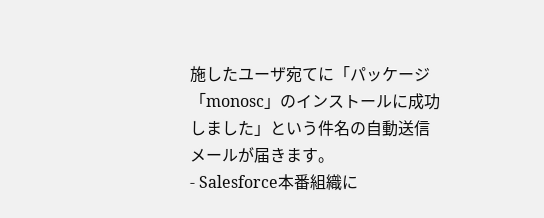施したユーザ宛てに「パッケージ「monosc」のインストールに成功しました」という件名の自動送信メールが届きます。
- Salesforce本番組織に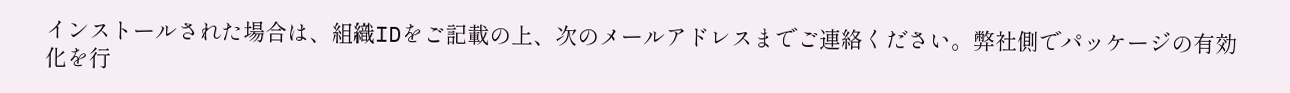インストールされた場合は、組織IDをご記載の上、次のメールアドレスまでご連絡ください。弊社側でパッケージの有効化を行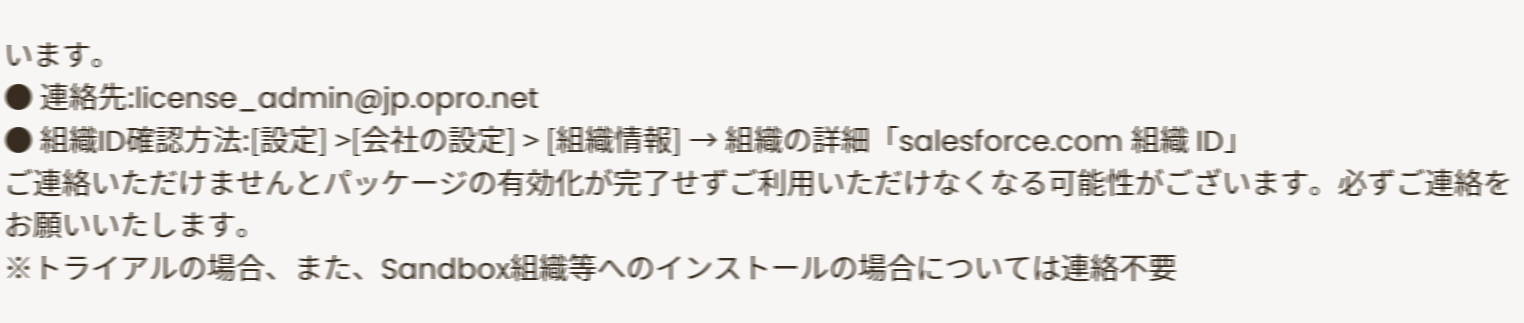います。
● 連絡先:license_admin@jp.opro.net
● 組織ID確認方法:[設定] >[会社の設定] > [組織情報] → 組織の詳細「salesforce.com 組織 ID」
ご連絡いただけませんとパッケージの有効化が完了せずご利用いただけなくなる可能性がございます。必ずご連絡をお願いいたします。
※トライアルの場合、また、Sandbox組織等へのインストールの場合については連絡不要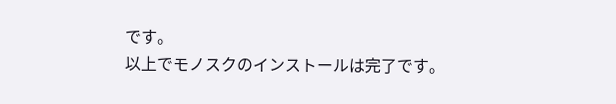です。
以上でモノスクのインストールは完了です。